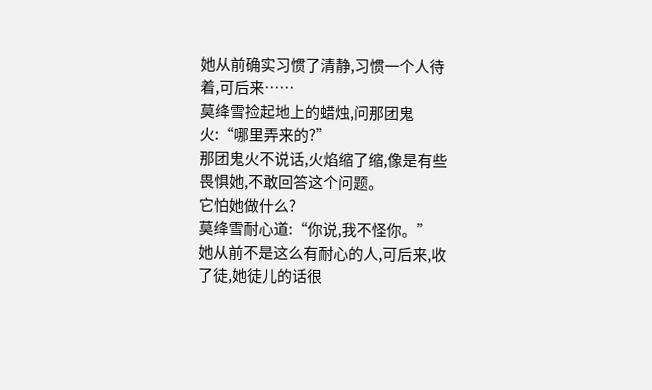她从前确实习惯了清静,习惯一个人待着,可后来……
莫绛雪捡起地上的蜡烛,问那团鬼火:“哪里弄来的?”
那团鬼火不说话,火焰缩了缩,像是有些畏惧她,不敢回答这个问题。
它怕她做什么?
莫绛雪耐心道:“你说,我不怪你。”
她从前不是这么有耐心的人,可后来,收了徒,她徒儿的话很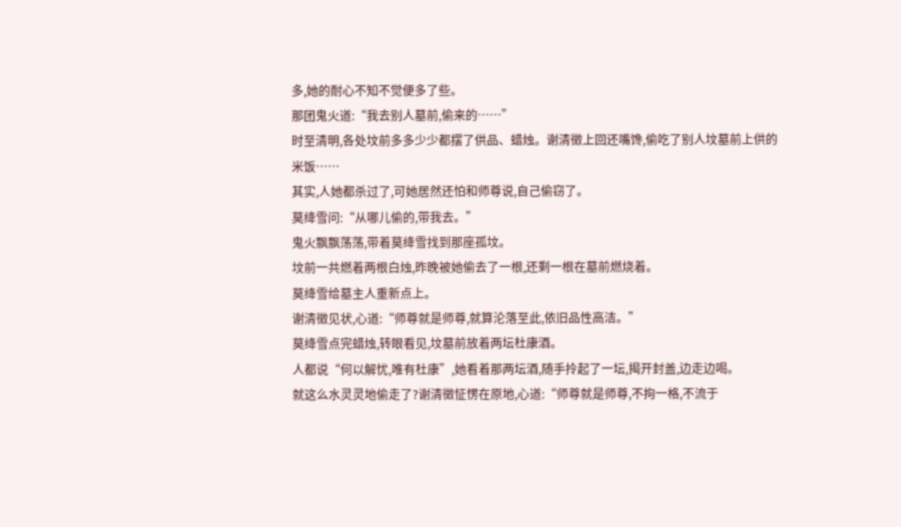多,她的耐心不知不觉便多了些。
那团鬼火道:“我去别人墓前,偷来的……”
时至清明,各处坟前多多少少都摆了供品、蜡烛。谢清徵上回还嘴馋,偷吃了别人坟墓前上供的米饭……
其实,人她都杀过了,可她居然还怕和师尊说,自己偷窃了。
莫绛雪问:“从哪儿偷的,带我去。”
鬼火飘飘荡荡,带着莫绛雪找到那座孤坟。
坟前一共燃着两根白烛,昨晚被她偷去了一根,还剩一根在墓前燃烧着。
莫绛雪给墓主人重新点上。
谢清徵见状,心道:“师尊就是师尊,就算沦落至此,依旧品性高洁。”
莫绛雪点完蜡烛,转眼看见,坟墓前放着两坛杜康酒。
人都说“何以解忧,唯有杜康”,她看着那两坛酒,随手拎起了一坛,揭开封盖,边走边喝。
就这么水灵灵地偷走了?谢清徵怔愣在原地,心道:“师尊就是师尊,不拘一格,不流于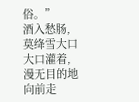俗。”
酒入愁肠,莫绛雪大口大口灌着,漫无目的地向前走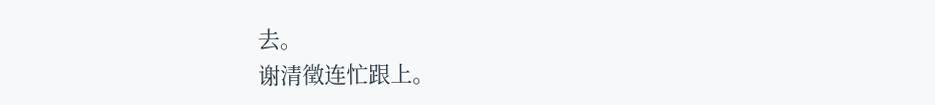去。
谢清徵连忙跟上。